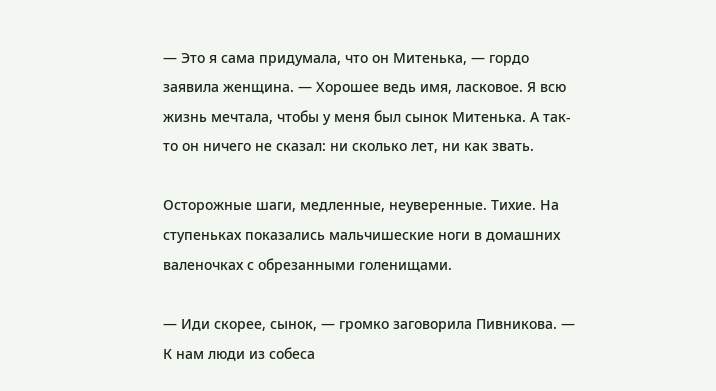— Это я сама придумала, что он Митенька, — гордо заявила женщина. — Хорошее ведь имя, ласковое. Я всю жизнь мечтала, чтобы у меня был сынок Митенька. А так-то он ничего не сказал: ни сколько лет, ни как звать.

Осторожные шаги, медленные, неуверенные. Тихие. На ступеньках показались мальчишеские ноги в домашних валеночках с обрезанными голенищами.

— Иди скорее, сынок, — громко заговорила Пивникова. — К нам люди из собеса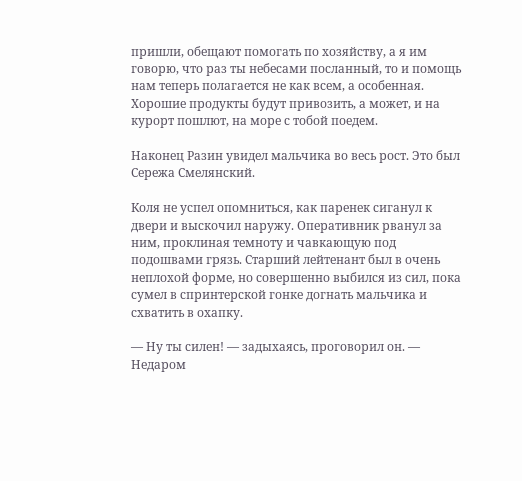пришли, обещают помогать по хозяйству, а я им говорю, что раз ты небесами посланный, то и помощь нам теперь полагается не как всем, а особенная. Хорошие продукты будут привозить, а может, и на курорт пошлют, на море с тобой поедем.

Наконец Разин увидел мальчика во весь рост. Это был Сережа Смелянский.

Коля не успел опомниться, как паренек сиганул к двери и выскочил наружу. Оперативник рванул за ним, проклиная темноту и чавкающую под подошвами грязь. Старший лейтенант был в очень неплохой форме, но совершенно выбился из сил, пока сумел в спринтерской гонке догнать мальчика и схватить в охапку.

— Ну ты силен! — задыхаясь, проговорил он. — Недаром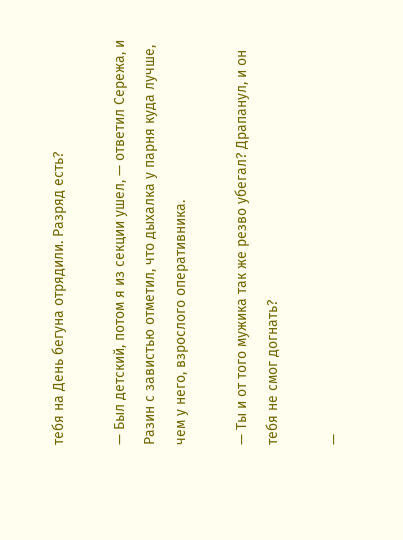тебя на День бегуна отрядили. Разряд есть?

— Был детский, потом я из секции ушел, — ответил Сережа, и Разин с завистью отметил, что дыхалка у парня куда лучше, чем у него, взрослого оперативника.

— Ты и от того мужика так же резво убегал? Драпанул, и он тебя не смог догнать?

—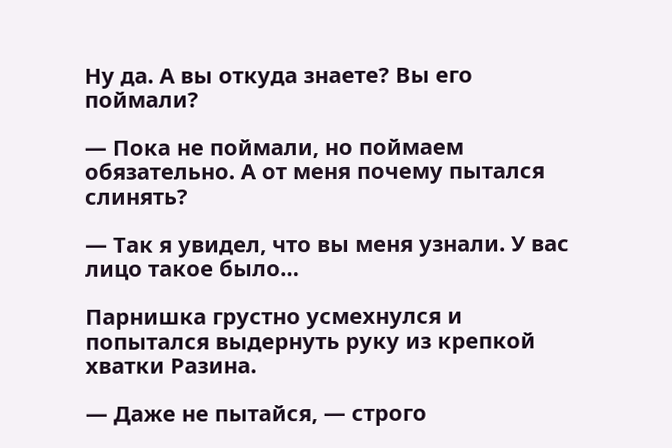Ну да. А вы откуда знаете? Вы его поймали?

— Пока не поймали, но поймаем обязательно. А от меня почему пытался слинять?

— Так я увидел, что вы меня узнали. У вас лицо такое было…

Парнишка грустно усмехнулся и попытался выдернуть руку из крепкой хватки Разина.

— Даже не пытайся, — строго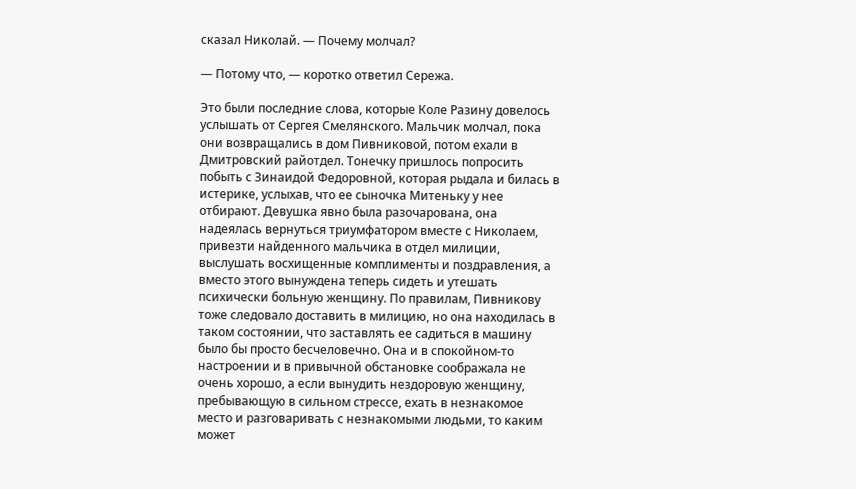сказал Николай. — Почему молчал?

— Потому что, — коротко ответил Сережа.

Это были последние слова, которые Коле Разину довелось услышать от Сергея Смелянского. Мальчик молчал, пока они возвращались в дом Пивниковой, потом ехали в Дмитровский райотдел. Тонечку пришлось попросить побыть с Зинаидой Федоровной, которая рыдала и билась в истерике, услыхав, что ее сыночка Митеньку у нее отбирают. Девушка явно была разочарована, она надеялась вернуться триумфатором вместе с Николаем, привезти найденного мальчика в отдел милиции, выслушать восхищенные комплименты и поздравления, а вместо этого вынуждена теперь сидеть и утешать психически больную женщину. По правилам, Пивникову тоже следовало доставить в милицию, но она находилась в таком состоянии, что заставлять ее садиться в машину было бы просто бесчеловечно. Она и в спокойном-то настроении и в привычной обстановке соображала не очень хорошо, а если вынудить нездоровую женщину, пребывающую в сильном стрессе, ехать в незнакомое место и разговаривать с незнакомыми людьми, то каким может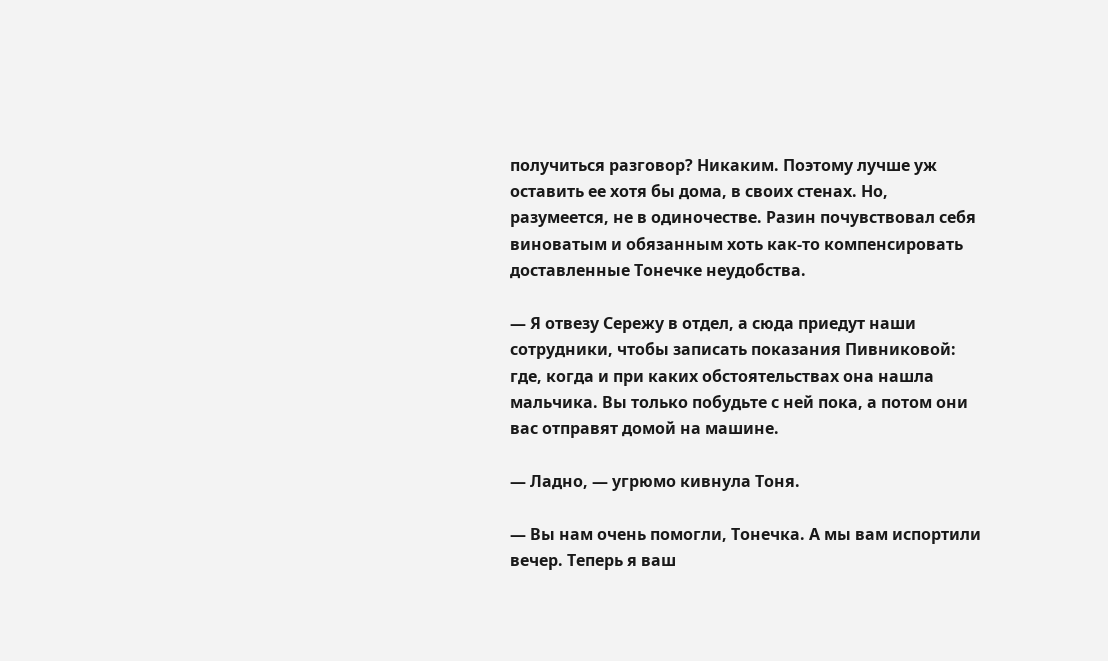получиться разговор? Никаким. Поэтому лучше уж оставить ее хотя бы дома, в своих стенах. Но, разумеется, не в одиночестве. Разин почувствовал себя виноватым и обязанным хоть как-то компенсировать доставленные Тонечке неудобства.

— Я отвезу Сережу в отдел, а сюда приедут наши сотрудники, чтобы записать показания Пивниковой: где, когда и при каких обстоятельствах она нашла мальчика. Вы только побудьте с ней пока, а потом они вас отправят домой на машине.

— Ладно, — угрюмо кивнула Тоня.

— Вы нам очень помогли, Тонечка. А мы вам испортили вечер. Теперь я ваш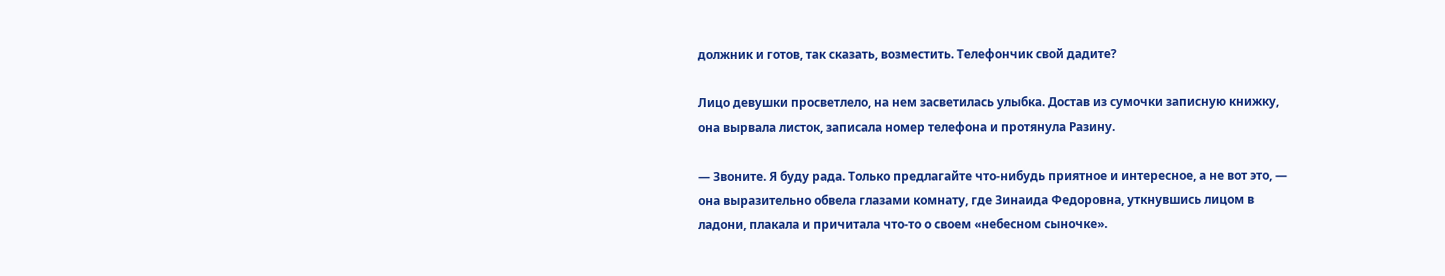должник и готов, так сказать, возместить. Телефончик свой дадите?

Лицо девушки просветлело, на нем засветилась улыбка. Достав из сумочки записную книжку, она вырвала листок, записала номер телефона и протянула Разину.

— Звоните. Я буду рада. Только предлагайте что-нибудь приятное и интересное, а не вот это, — она выразительно обвела глазами комнату, где Зинаида Федоровна, уткнувшись лицом в ладони, плакала и причитала что-то о своем «небесном сыночке».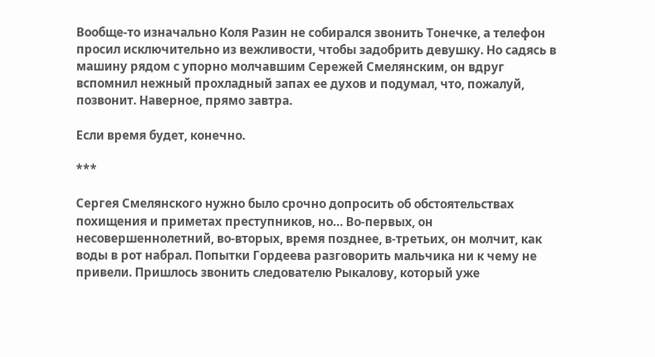Вообще-то изначально Коля Разин не собирался звонить Тонечке, а телефон просил исключительно из вежливости, чтобы задобрить девушку. Но садясь в машину рядом с упорно молчавшим Сережей Смелянским, он вдруг вспомнил нежный прохладный запах ее духов и подумал, что, пожалуй, позвонит. Наверное, прямо завтра.

Если время будет, конечно.

***

Сергея Смелянского нужно было срочно допросить об обстоятельствах похищения и приметах преступников, но… Во-первых, он несовершеннолетний, во-вторых, время позднее, в-третьих, он молчит, как воды в рот набрал. Попытки Гордеева разговорить мальчика ни к чему не привели. Пришлось звонить следователю Рыкалову, который уже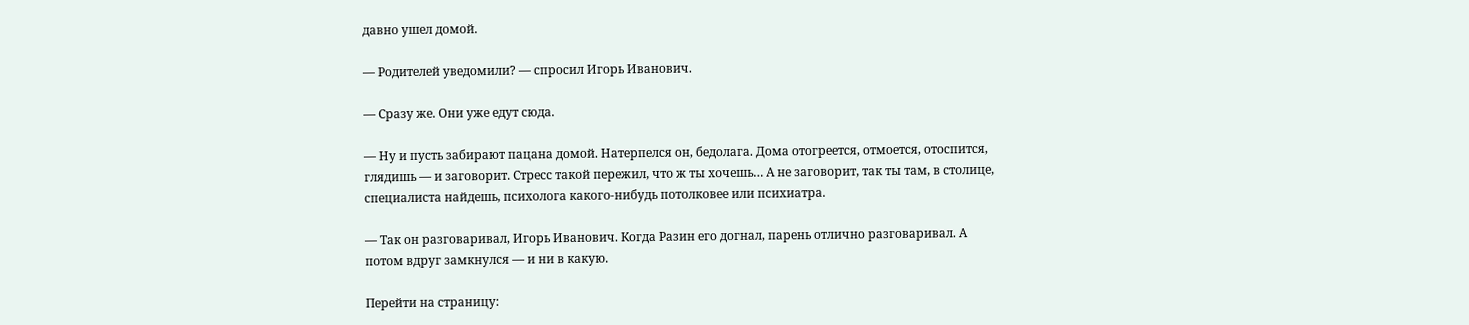давно ушел домой.

— Родителей уведомили? — спросил Игорь Иванович.

— Сразу же. Они уже едут сюда.

— Ну и пусть забирают пацана домой. Натерпелся он, бедолага. Дома отогреется, отмоется, отоспится, глядишь — и заговорит. Стресс такой пережил, что ж ты хочешь… А не заговорит, так ты там, в столице, специалиста найдешь, психолога какого-нибудь потолковее или психиатра.

— Так он разговаривал, Игорь Иванович. Когда Разин его догнал, парень отлично разговаривал. А потом вдруг замкнулся — и ни в какую.

Перейти на страницу: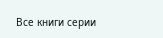Все книги серии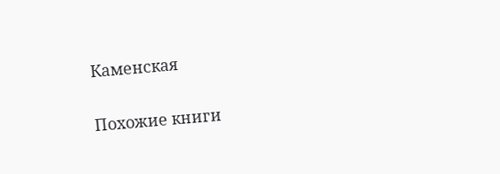Каменская

Похожие книги